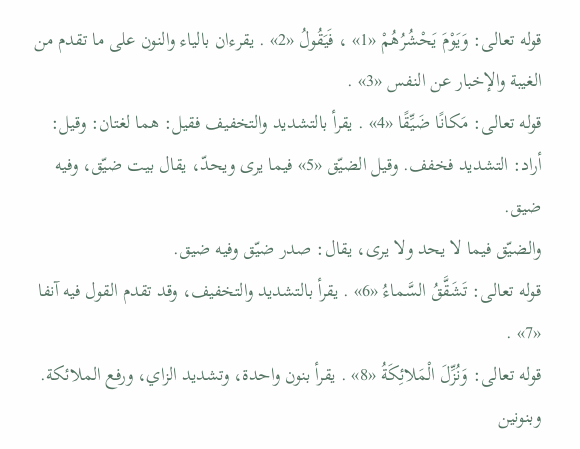قوله تعالى: وَيَوْمَ يَحْشُرُهُمْ «1» ، فَيَقُولُ «2» . يقرءان بالياء والنون على ما تقدم من الغيبة والإخبار عن النفس «3» .
قوله تعالى: مَكانًا ضَيِّقًا «4» . يقرأ بالتشديد والتخفيف فقيل: هما لغتان: وقيل:
أراد: التشديد فخفف. وقيل الضيّق «5» فيما يرى ويحدّ، يقال بيت ضيّق، وفيه ضيق.
والضيّق فيما لا يحد ولا يرى، يقال: صدر ضيّق وفيه ضيق.
قوله تعالى: تَشَقَّقُ السَّماءُ «6» . يقرأ بالتشديد والتخفيف، وقد تقدم القول فيه آنفا «7» .
قوله تعالى: وَنُزِّلَ الْمَلائِكَةُ «8» . يقرأ بنون واحدة، وتشديد الزاي، ورفع الملائكة.
وبنونين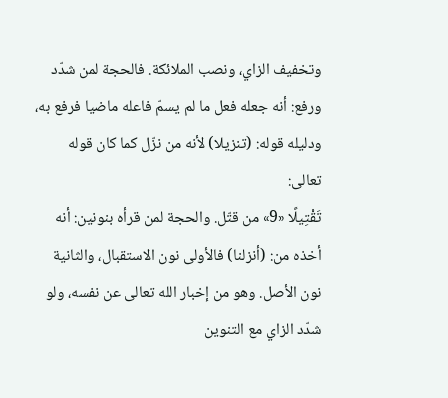وتخفيف الزاي، ونصب الملائكة. فالحجة لمن شدّد ورفع: أنه جعله فعل ما لم يسمّ فاعله ماضيا فرفع به، ودليله قوله: (تنزيلا) لأنه من نزّل كما كان قوله تعالى:
تَقْتِيلًا «9» من قتّل. والحجة لمن قرأه بنونين: أنه أخذه من: (أنزلنا) فالأولى نون الاستقبال، والثانية نون الأصل. وهو من إخبار الله تعالى عن نفسه، ولو شدّد الزاي مع التنوين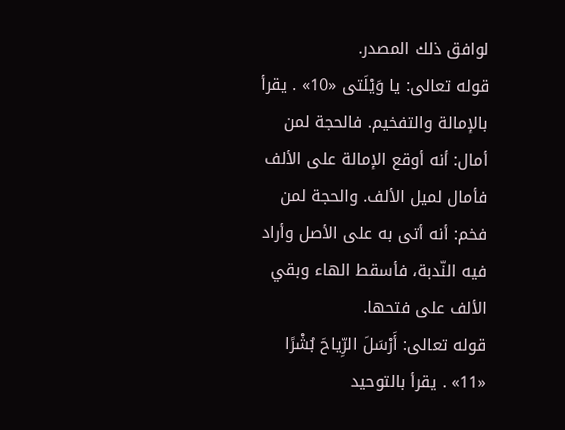لوافق ذلك المصدر.
قوله تعالى: يا وَيْلَتى «10» . يقرأ بالإمالة والتفخيم. فالحجة لمن أمال: أنه أوقع الإمالة على الألف فأمال لميل الألف. والحجة لمن فخم: أنه أتى به على الأصل وأراد فيه النّدبة، فأسقط الهاء وبقي الألف على فتحها.
قوله تعالى: أَرْسَلَ الرِّياحَ بُشْرًا «11» . يقرأ بالتوحيد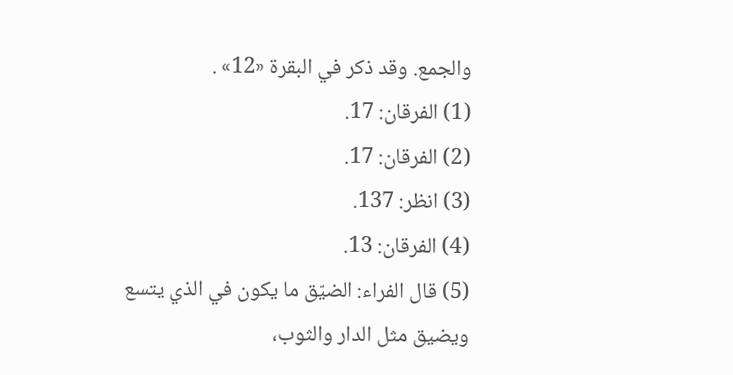والجمع. وقد ذكر في البقرة «12» .
(1) الفرقان: 17.
(2) الفرقان: 17.
(3) انظر: 137.
(4) الفرقان: 13.
(5) قال الفراء: الضيّق ما يكون في الذي يتسع ويضيق مثل الدار والثوب،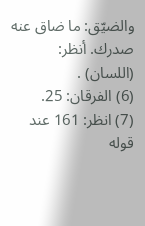والضيّق: ما ضاق عنه صدرك. أنظر:
(اللسان) .
(6) الفرقان: 25.
(7) انظر: 161 عند قوله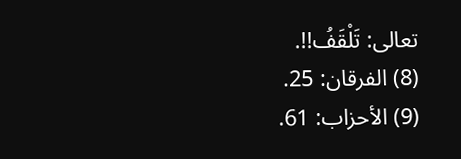تعالى: تَلْقَفُ!!.
(8) الفرقان: 25.
(9) الأحزاب: 61.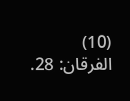(10) الفرقان: 28.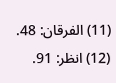(11) الفرقان: 48.
(12) انظر: 91.